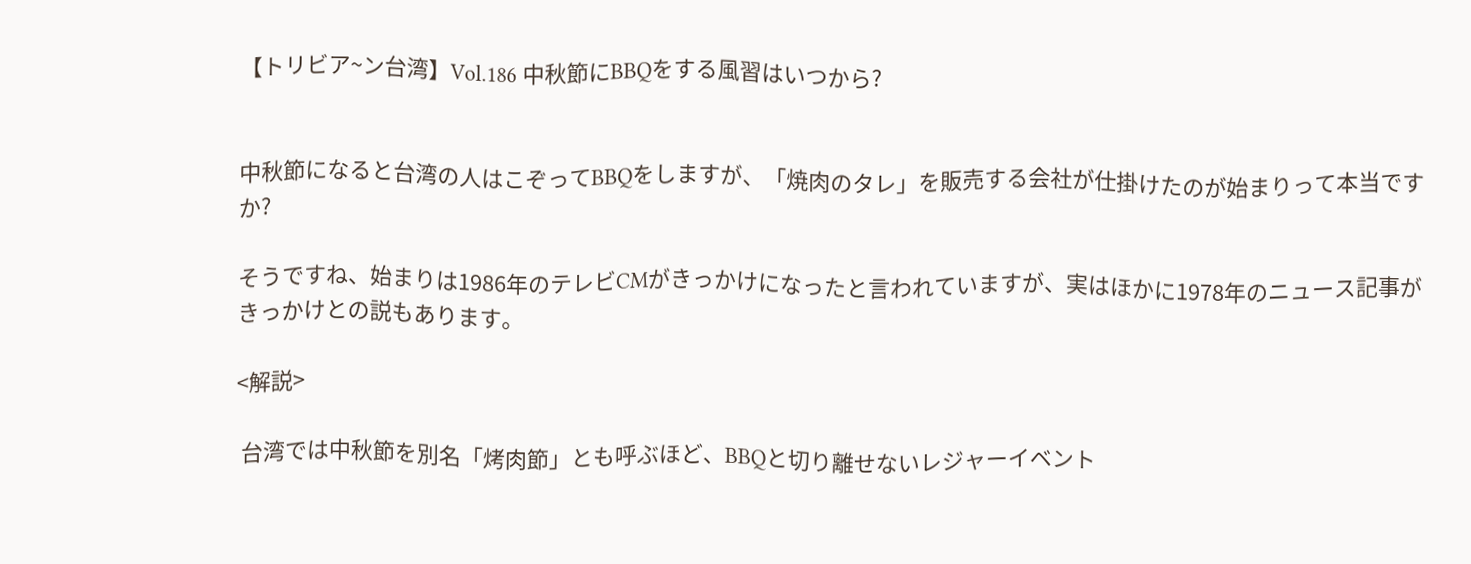【トリビア~ン台湾】Vol.186 中秋節にBBQをする風習はいつから?


中秋節になると台湾の人はこぞってBBQをしますが、「焼肉のタレ」を販売する会社が仕掛けたのが始まりって本当ですか?

そうですね、始まりは1986年のテレビCMがきっかけになったと言われていますが、実はほかに1978年のニュース記事がきっかけとの説もあります。

<解説>

 台湾では中秋節を別名「烤肉節」とも呼ぶほど、BBQと切り離せないレジャーイベント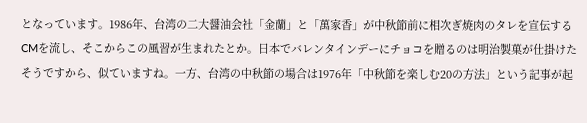となっています。1986年、台湾の二大醤油会社「金蘭」と「萬家香」が中秋節前に相次ぎ焼肉のタレを宣伝するCMを流し、そこからこの風習が生まれたとか。日本でバレンタインデーにチョコを贈るのは明治製菓が仕掛けたそうですから、似ていますね。一方、台湾の中秋節の場合は1976年「中秋節を楽しむ20の方法」という記事が起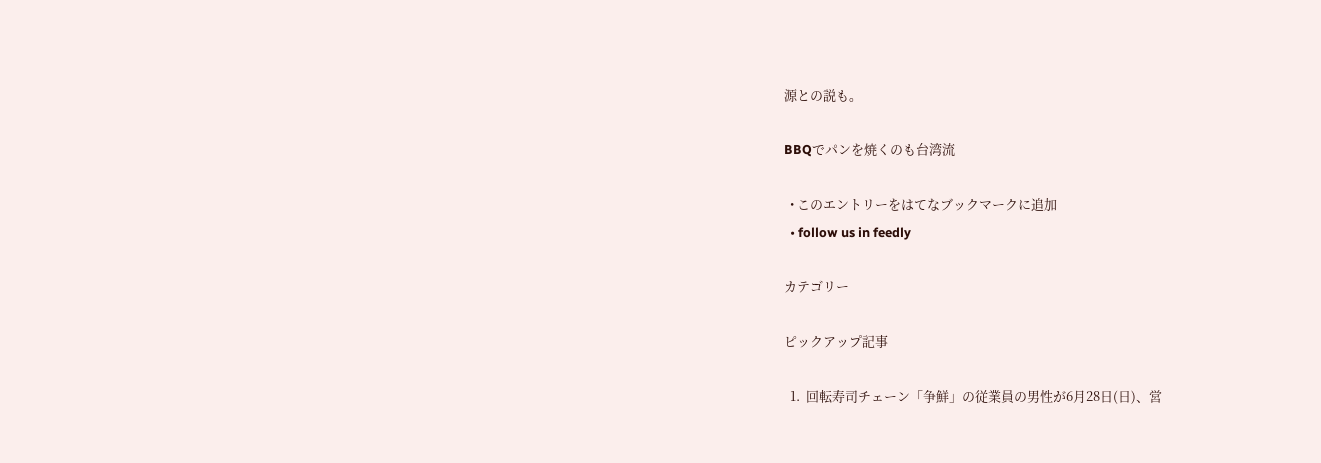源との説も。

BBQでパンを焼くのも台湾流

  • このエントリーをはてなブックマークに追加
  • follow us in feedly

カテゴリー

ピックアップ記事

  1.  回転寿司チェーン「争鮮」の従業員の男性が6月28日(日)、営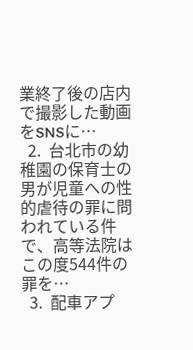業終了後の店内で撮影した動画をSNSに…
  2.  台北市の幼稚園の保育士の男が児童への性的虐待の罪に問われている件で、高等法院はこの度544件の罪を…
  3.  配車アプ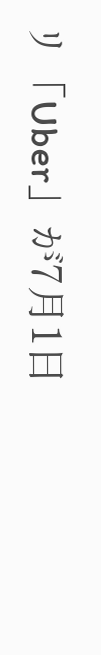リ「Uber」が7月1日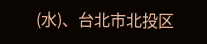(水)、台北市北投区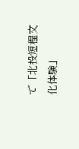で「北投短程文化体験」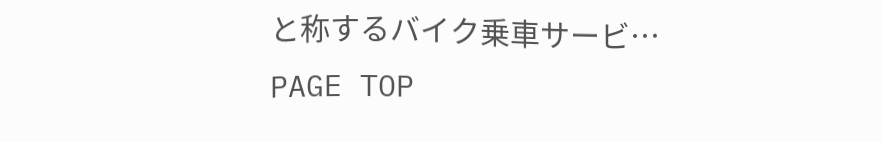と称するバイク乗車サービ…
PAGE TOP